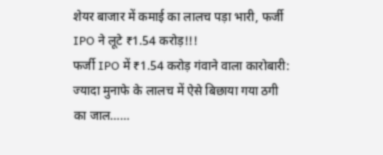शेयर बाजार में कमाई का लालच पड़ा भारी, फर्जी IPO ने लूटे ₹1.54 करोड़!!!
फर्जी IPO में ₹1.54 करोड़ गंवाने वाला कारोबारी: ज्यादा मुनाफे के लालच में ऐसे बिछाया गया ठगी का जाल……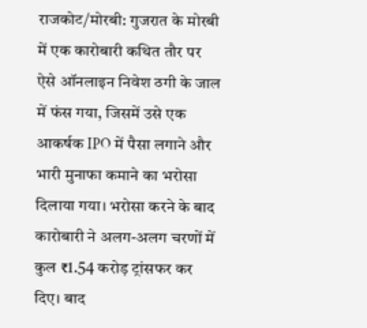राजकोट/मोरबी: गुजरात के मोरबी में एक कारोबारी कथित तौर पर ऐसे ऑनलाइन निवेश ठगी के जाल में फंस गया, जिसमें उसे एक आकर्षक IPO में पैसा लगाने और भारी मुनाफा कमाने का भरोसा दिलाया गया। भरोसा करने के बाद कारोबारी ने अलग-अलग चरणों में कुल ₹1.54 करोड़ ट्रांसफर कर दिए। बाद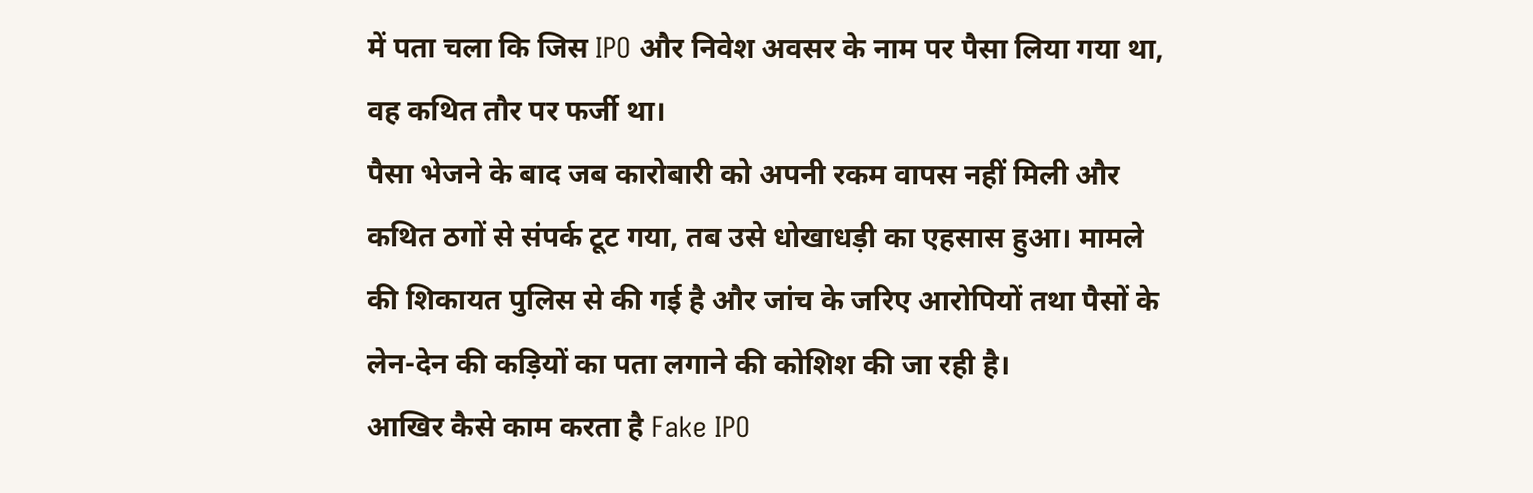में पता चला कि जिस IPO और निवेश अवसर के नाम पर पैसा लिया गया था, वह कथित तौर पर फर्जी था।
पैसा भेजने के बाद जब कारोबारी को अपनी रकम वापस नहीं मिली और कथित ठगों से संपर्क टूट गया, तब उसे धोखाधड़ी का एहसास हुआ। मामले की शिकायत पुलिस से की गई है और जांच के जरिए आरोपियों तथा पैसों के लेन-देन की कड़ियों का पता लगाने की कोशिश की जा रही है।
आखिर कैसे काम करता है Fake IPO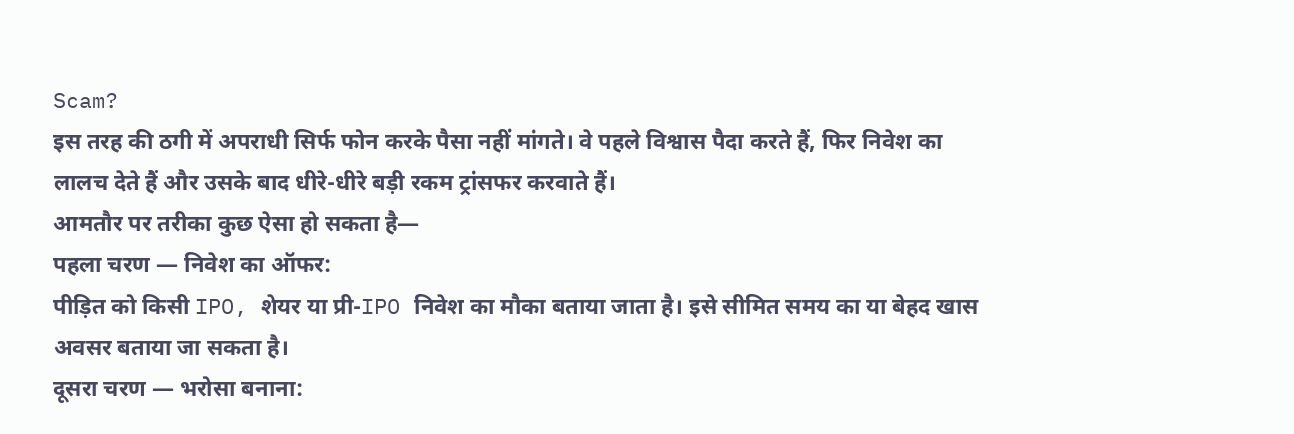Scam?
इस तरह की ठगी में अपराधी सिर्फ फोन करके पैसा नहीं मांगते। वे पहले विश्वास पैदा करते हैं, फिर निवेश का लालच देते हैं और उसके बाद धीरे-धीरे बड़ी रकम ट्रांसफर करवाते हैं।
आमतौर पर तरीका कुछ ऐसा हो सकता है—
पहला चरण — निवेश का ऑफर:
पीड़ित को किसी IPO, शेयर या प्री-IPO निवेश का मौका बताया जाता है। इसे सीमित समय का या बेहद खास अवसर बताया जा सकता है।
दूसरा चरण — भरोसा बनाना: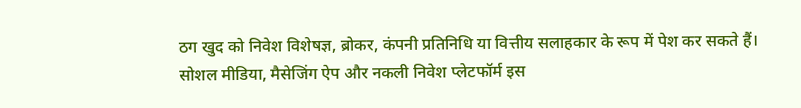ठग खुद को निवेश विशेषज्ञ, ब्रोकर, कंपनी प्रतिनिधि या वित्तीय सलाहकार के रूप में पेश कर सकते हैं। सोशल मीडिया, मैसेजिंग ऐप और नकली निवेश प्लेटफॉर्म इस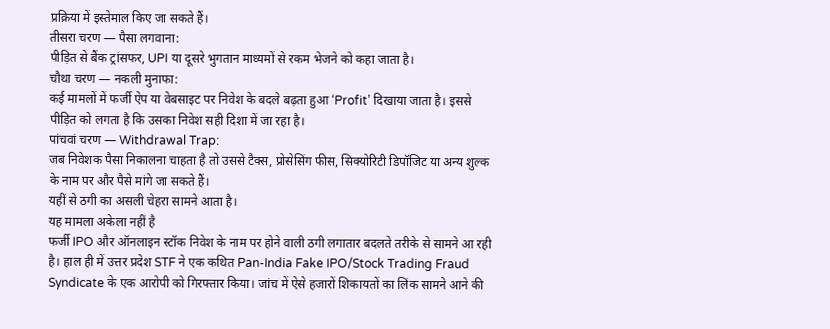प्रक्रिया में इस्तेमाल किए जा सकते हैं।
तीसरा चरण — पैसा लगवाना:
पीड़ित से बैंक ट्रांसफर, UPI या दूसरे भुगतान माध्यमों से रकम भेजने को कहा जाता है।
चौथा चरण — नकली मुनाफा:
कई मामलों में फर्जी ऐप या वेबसाइट पर निवेश के बदले बढ़ता हुआ ‘Profit’ दिखाया जाता है। इससे पीड़ित को लगता है कि उसका निवेश सही दिशा में जा रहा है।
पांचवां चरण — Withdrawal Trap:
जब निवेशक पैसा निकालना चाहता है तो उससे टैक्स, प्रोसेसिंग फीस, सिक्योरिटी डिपॉजिट या अन्य शुल्क के नाम पर और पैसे मांगे जा सकते हैं।
यहीं से ठगी का असली चेहरा सामने आता है।
यह मामला अकेला नहीं है
फर्जी IPO और ऑनलाइन स्टॉक निवेश के नाम पर होने वाली ठगी लगातार बदलते तरीके से सामने आ रही है। हाल ही में उत्तर प्रदेश STF ने एक कथित Pan-India Fake IPO/Stock Trading Fraud Syndicate के एक आरोपी को गिरफ्तार किया। जांच में ऐसे हजारों शिकायतों का लिंक सामने आने की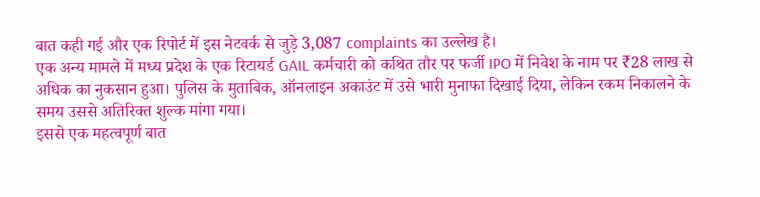बात कही गई और एक रिपोर्ट में इस नेटवर्क से जुड़े 3,087 complaints का उल्लेख है।
एक अन्य मामले में मध्य प्रदेश के एक रिटायर्ड GAIL कर्मचारी को कथित तौर पर फर्जी IPO में निवेश के नाम पर ₹28 लाख से अधिक का नुकसान हुआ। पुलिस के मुताबिक, ऑनलाइन अकाउंट में उसे भारी मुनाफा दिखाई दिया, लेकिन रकम निकालने के समय उससे अतिरिक्त शुल्क मांगा गया।
इससे एक महत्वपूर्ण बात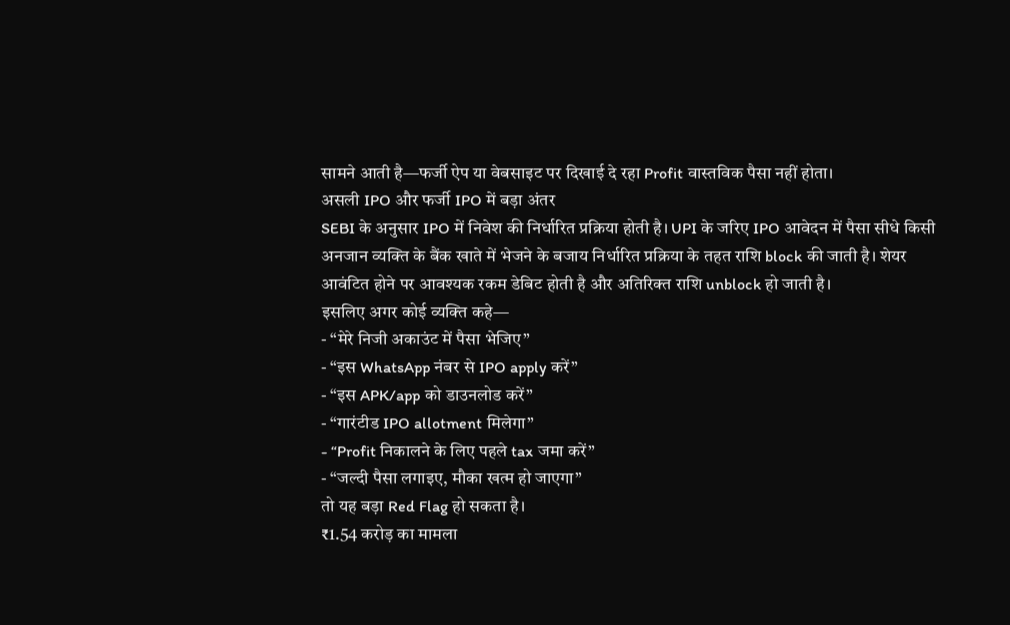सामने आती है—फर्जी ऐप या वेबसाइट पर दिखाई दे रहा Profit वास्तविक पैसा नहीं होता।
असली IPO और फर्जी IPO में बड़ा अंतर
SEBI के अनुसार IPO में निवेश की निर्धारित प्रक्रिया होती है। UPI के जरिए IPO आवेदन में पैसा सीधे किसी अनजान व्यक्ति के बैंक खाते में भेजने के बजाय निर्धारित प्रक्रिया के तहत राशि block की जाती है। शेयर आवंटित होने पर आवश्यक रकम डेबिट होती है और अतिरिक्त राशि unblock हो जाती है।
इसलिए अगर कोई व्यक्ति कहे—
- “मेरे निजी अकाउंट में पैसा भेजिए”
- “इस WhatsApp नंबर से IPO apply करें”
- “इस APK/app को डाउनलोड करें”
- “गारंटीड IPO allotment मिलेगा”
- “Profit निकालने के लिए पहले tax जमा करें”
- “जल्दी पैसा लगाइए, मौका खत्म हो जाएगा”
तो यह बड़ा Red Flag हो सकता है।
₹1.54 करोड़ का मामला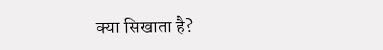क्या सिखाता है?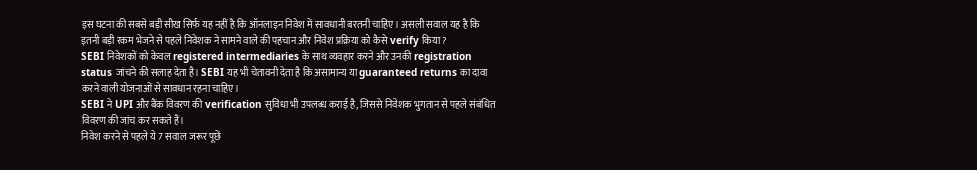इस घटना की सबसे बड़ी सीख सिर्फ यह नहीं है कि ऑनलाइन निवेश में सावधानी बरतनी चाहिए। असली सवाल यह है कि इतनी बड़ी रकम भेजने से पहले निवेशक ने सामने वाले की पहचान और निवेश प्रक्रिया को कैसे verify किया?
SEBI निवेशकों को केवल registered intermediaries के साथ व्यवहार करने और उनकी registration status जांचने की सलाह देता है। SEBI यह भी चेतावनी देता है कि असामान्य या guaranteed returns का दावा करने वाली योजनाओं से सावधान रहना चाहिए।
SEBI ने UPI और बैंक विवरण की verification सुविधा भी उपलब्ध कराई है, जिससे निवेशक भुगतान से पहले संबंधित विवरण की जांच कर सकते हैं।
निवेश करने से पहले ये 7 सवाल जरूर पूछें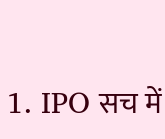1. IPO सच में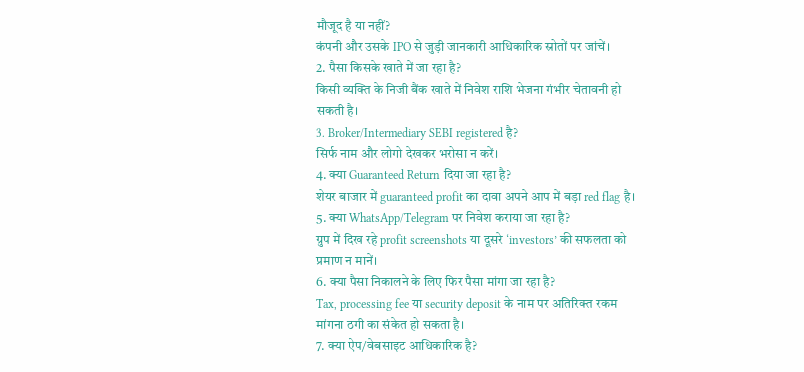मौजूद है या नहीं?
कंपनी और उसके IPO से जुड़ी जानकारी आधिकारिक स्रोतों पर जांचें।
2. पैसा किसके खाते में जा रहा है?
किसी व्यक्ति के निजी बैंक खाते में निवेश राशि भेजना गंभीर चेतावनी हो सकती है।
3. Broker/Intermediary SEBI registered है?
सिर्फ नाम और लोगो देखकर भरोसा न करें।
4. क्या Guaranteed Return दिया जा रहा है?
शेयर बाजार में guaranteed profit का दावा अपने आप में बड़ा red flag है।
5. क्या WhatsApp/Telegram पर निवेश कराया जा रहा है?
ग्रुप में दिख रहे profit screenshots या दूसरे ‘investors’ की सफलता को प्रमाण न मानें।
6. क्या पैसा निकालने के लिए फिर पैसा मांगा जा रहा है?
Tax, processing fee या security deposit के नाम पर अतिरिक्त रकम मांगना ठगी का संकेत हो सकता है।
7. क्या ऐप/वेबसाइट आधिकारिक है?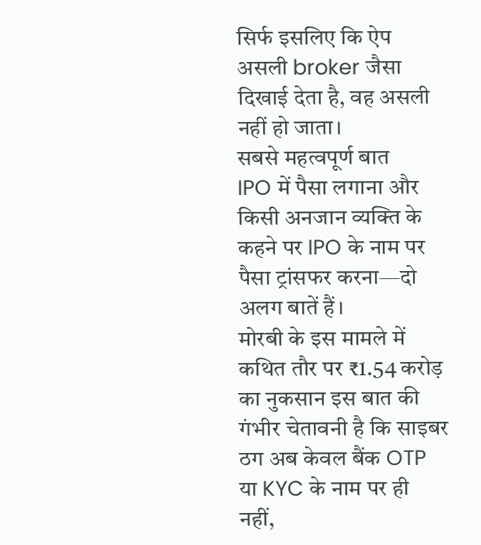सिर्फ इसलिए कि ऐप असली broker जैसा दिखाई देता है, वह असली नहीं हो जाता।
सबसे महत्वपूर्ण बात
IPO में पैसा लगाना और किसी अनजान व्यक्ति के कहने पर IPO के नाम पर पैसा ट्रांसफर करना—दो अलग बातें हैं।
मोरबी के इस मामले में कथित तौर पर ₹1.54 करोड़ का नुकसान इस बात की गंभीर चेतावनी है कि साइबर ठग अब केवल बैंक OTP या KYC के नाम पर ही नहीं,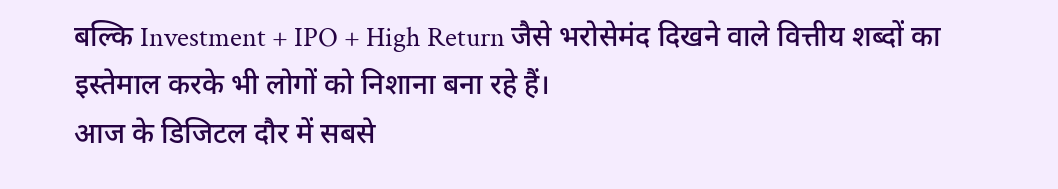बल्कि Investment + IPO + High Return जैसे भरोसेमंद दिखने वाले वित्तीय शब्दों का इस्तेमाल करके भी लोगों को निशाना बना रहे हैं।
आज के डिजिटल दौर में सबसे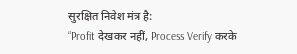सुरक्षित निवेश मंत्र है:
“Profit देखकर नहीं, Process Verify करके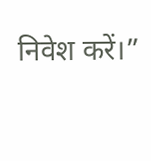निवेश करें।”